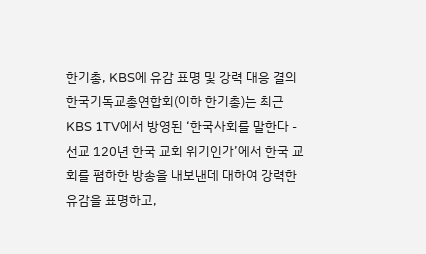한기총, KBS에 유감 표명 및 강력 대응 결의
한국기독교총연합회(이하 한기총)는 최근 KBS 1TV에서 방영된 ‘한국사회를 말한다 - 선교 120년 한국 교회 위기인가’에서 한국 교회를 폄하한 방송을 내보낸데 대하여 강력한 유감을 표명하고,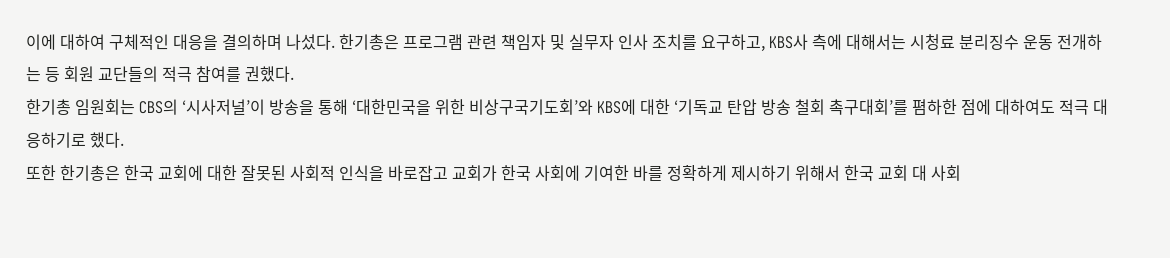이에 대하여 구체적인 대응을 결의하며 나섰다. 한기총은 프로그램 관련 책임자 및 실무자 인사 조치를 요구하고, KBS사 측에 대해서는 시청료 분리징수 운동 전개하는 등 회원 교단들의 적극 참여를 권했다.
한기총 임원회는 CBS의 ‘시사저널’이 방송을 통해 ‘대한민국을 위한 비상구국기도회’와 KBS에 대한 ‘기독교 탄압 방송 철회 촉구대회’를 폄하한 점에 대하여도 적극 대응하기로 했다.
또한 한기총은 한국 교회에 대한 잘못된 사회적 인식을 바로잡고 교회가 한국 사회에 기여한 바를 정확하게 제시하기 위해서 한국 교회 대 사회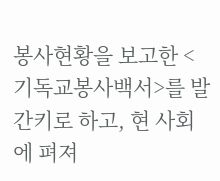봉사현황을 보고한 <기독교봉사백서>를 발간키로 하고, 현 사회에 펴져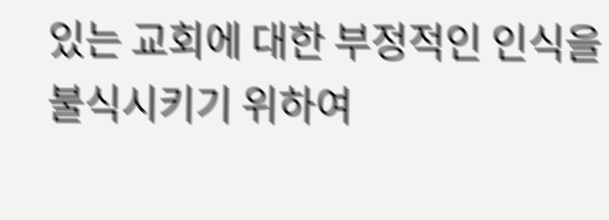있는 교회에 대한 부정적인 인식을 불식시키기 위하여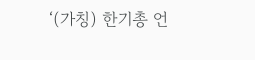‘(가칭) 한기총 언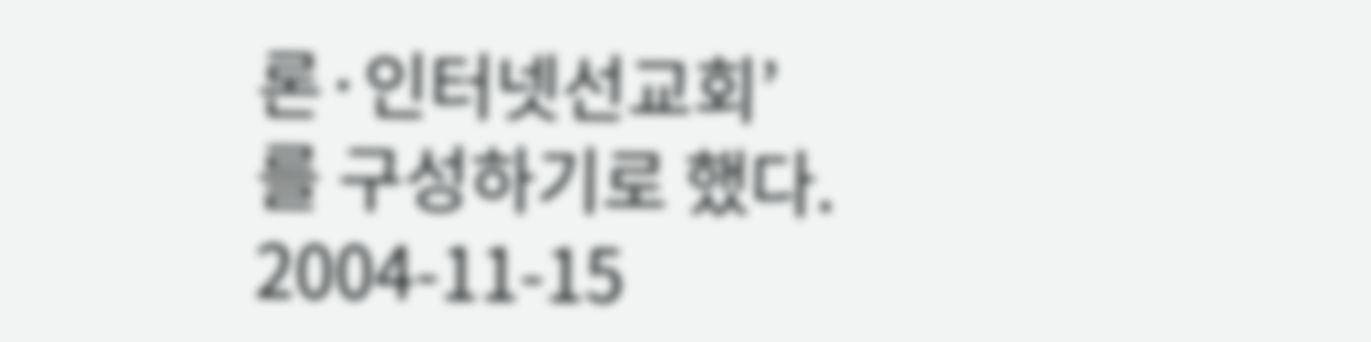론·인터넷선교회’를 구성하기로 했다.
2004-11-15